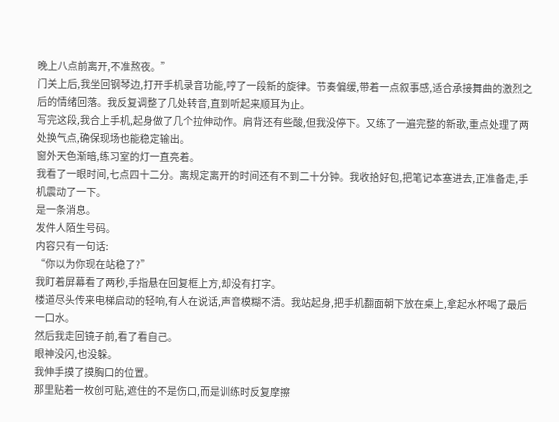晚上八点前离开,不准熬夜。”
门关上后,我坐回钢琴边,打开手机录音功能,哼了一段新的旋律。节奏偏缓,带着一点叙事感,适合承接舞曲的激烈之后的情绪回落。我反复调整了几处转音,直到听起来顺耳为止。
写完这段,我合上手机,起身做了几个拉伸动作。肩背还有些酸,但我没停下。又练了一遍完整的新歌,重点处理了两处换气点,确保现场也能稳定输出。
窗外天色渐暗,练习室的灯一直亮着。
我看了一眼时间,七点四十二分。离规定离开的时间还有不到二十分钟。我收拾好包,把笔记本塞进去,正准备走,手机震动了一下。
是一条消息。
发件人陌生号码。
内容只有一句话:
“你以为你现在站稳了?”
我盯着屏幕看了两秒,手指悬在回复框上方,却没有打字。
楼道尽头传来电梯启动的轻响,有人在说话,声音模糊不清。我站起身,把手机翻面朝下放在桌上,拿起水杯喝了最后一口水。
然后我走回镜子前,看了看自己。
眼神没闪,也没躲。
我伸手摸了摸胸口的位置。
那里贴着一枚创可贴,遮住的不是伤口,而是训练时反复摩擦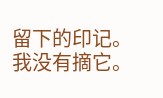留下的印记。
我没有摘它。